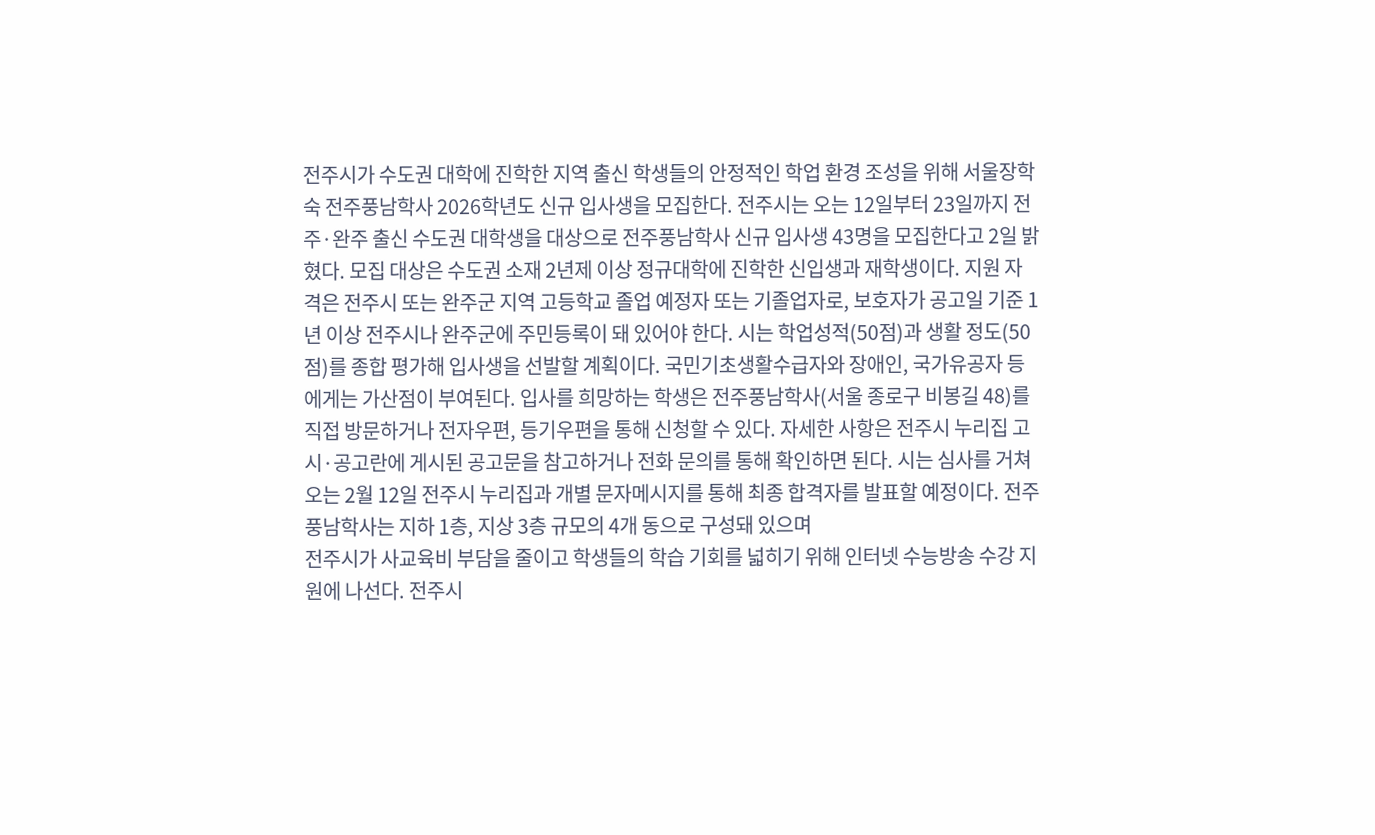전주시가 수도권 대학에 진학한 지역 출신 학생들의 안정적인 학업 환경 조성을 위해 서울장학숙 전주풍남학사 2026학년도 신규 입사생을 모집한다. 전주시는 오는 12일부터 23일까지 전주·완주 출신 수도권 대학생을 대상으로 전주풍남학사 신규 입사생 43명을 모집한다고 2일 밝혔다. 모집 대상은 수도권 소재 2년제 이상 정규대학에 진학한 신입생과 재학생이다. 지원 자격은 전주시 또는 완주군 지역 고등학교 졸업 예정자 또는 기졸업자로, 보호자가 공고일 기준 1년 이상 전주시나 완주군에 주민등록이 돼 있어야 한다. 시는 학업성적(50점)과 생활 정도(50점)를 종합 평가해 입사생을 선발할 계획이다. 국민기초생활수급자와 장애인, 국가유공자 등에게는 가산점이 부여된다. 입사를 희망하는 학생은 전주풍남학사(서울 종로구 비봉길 48)를 직접 방문하거나 전자우편, 등기우편을 통해 신청할 수 있다. 자세한 사항은 전주시 누리집 고시·공고란에 게시된 공고문을 참고하거나 전화 문의를 통해 확인하면 된다. 시는 심사를 거쳐 오는 2월 12일 전주시 누리집과 개별 문자메시지를 통해 최종 합격자를 발표할 예정이다. 전주풍남학사는 지하 1층, 지상 3층 규모의 4개 동으로 구성돼 있으며
전주시가 사교육비 부담을 줄이고 학생들의 학습 기회를 넓히기 위해 인터넷 수능방송 수강 지원에 나선다. 전주시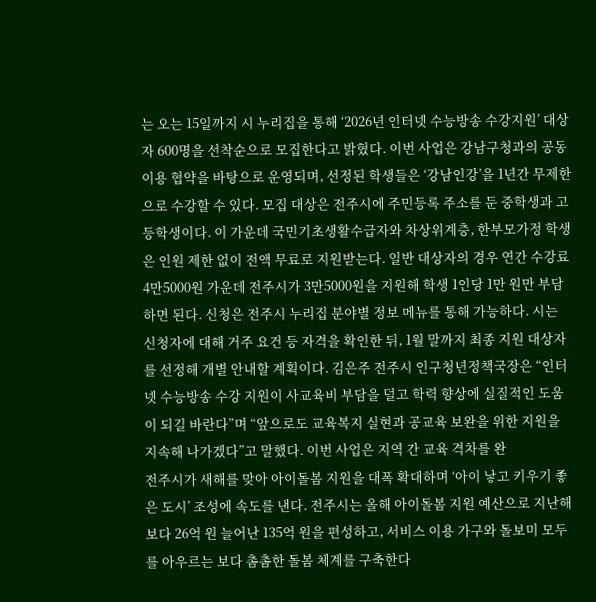는 오는 15일까지 시 누리집을 통해 ‘2026년 인터넷 수능방송 수강지원’ 대상자 600명을 선착순으로 모집한다고 밝혔다. 이번 사업은 강남구청과의 공동이용 협약을 바탕으로 운영되며, 선정된 학생들은 ‘강남인강’을 1년간 무제한으로 수강할 수 있다. 모집 대상은 전주시에 주민등록 주소를 둔 중학생과 고등학생이다. 이 가운데 국민기초생활수급자와 차상위계층, 한부모가정 학생은 인원 제한 없이 전액 무료로 지원받는다. 일반 대상자의 경우 연간 수강료 4만5000원 가운데 전주시가 3만5000원을 지원해 학생 1인당 1만 원만 부담하면 된다. 신청은 전주시 누리집 분야별 정보 메뉴를 통해 가능하다. 시는 신청자에 대해 거주 요건 등 자격을 확인한 뒤, 1월 말까지 최종 지원 대상자를 선정해 개별 안내할 계획이다. 김은주 전주시 인구청년정책국장은 “인터넷 수능방송 수강 지원이 사교육비 부담을 덜고 학력 향상에 실질적인 도움이 되길 바란다”며 “앞으로도 교육복지 실현과 공교육 보완을 위한 지원을 지속해 나가겠다”고 말했다. 이번 사업은 지역 간 교육 격차를 완
전주시가 새해를 맞아 아이돌봄 지원을 대폭 확대하며 ‘아이 낳고 키우기 좋은 도시’ 조성에 속도를 낸다. 전주시는 올해 아이돌봄 지원 예산으로 지난해보다 26억 원 늘어난 135억 원을 편성하고, 서비스 이용 가구와 돌보미 모두를 아우르는 보다 촘촘한 돌봄 체계를 구축한다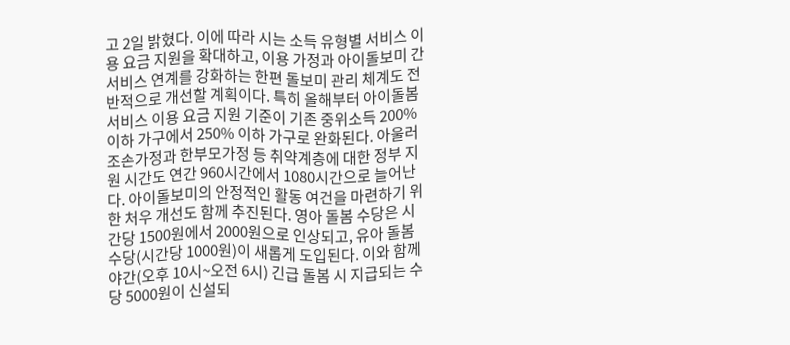고 2일 밝혔다. 이에 따라 시는 소득 유형별 서비스 이용 요금 지원을 확대하고, 이용 가정과 아이돌보미 간 서비스 연계를 강화하는 한편 돌보미 관리 체계도 전반적으로 개선할 계획이다. 특히 올해부터 아이돌봄서비스 이용 요금 지원 기준이 기존 중위소득 200% 이하 가구에서 250% 이하 가구로 완화된다. 아울러 조손가정과 한부모가정 등 취약계층에 대한 정부 지원 시간도 연간 960시간에서 1080시간으로 늘어난다. 아이돌보미의 안정적인 활동 여건을 마련하기 위한 처우 개선도 함께 추진된다. 영아 돌봄 수당은 시간당 1500원에서 2000원으로 인상되고, 유아 돌봄수당(시간당 1000원)이 새롭게 도입된다. 이와 함께 야간(오후 10시~오전 6시) 긴급 돌봄 시 지급되는 수당 5000원이 신설되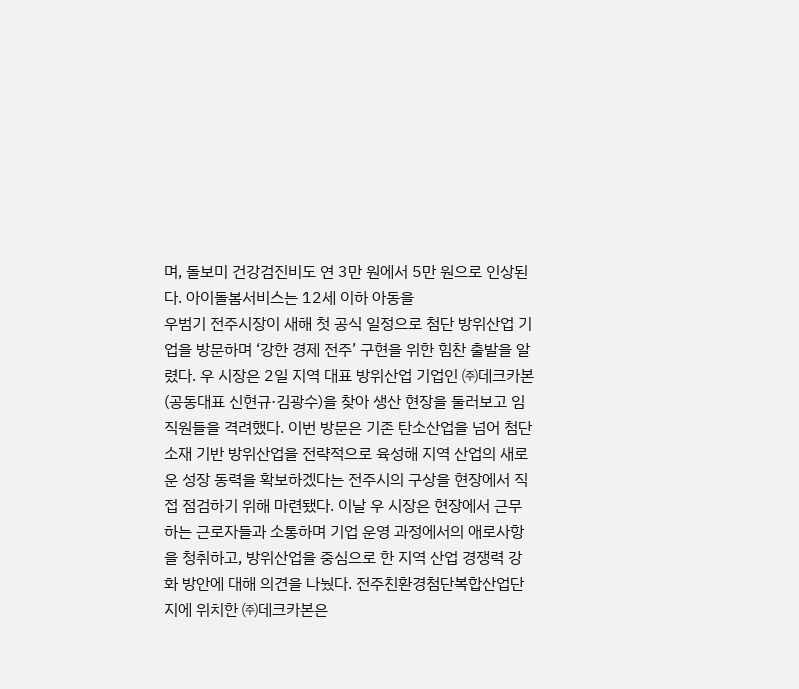며, 돌보미 건강검진비도 연 3만 원에서 5만 원으로 인상된다. 아이돌봄서비스는 12세 이하 아동을
우범기 전주시장이 새해 첫 공식 일정으로 첨단 방위산업 기업을 방문하며 ‘강한 경제 전주’ 구현을 위한 힘찬 출발을 알렸다. 우 시장은 2일 지역 대표 방위산업 기업인 ㈜데크카본(공동대표 신현규·김광수)을 찾아 생산 현장을 둘러보고 임직원들을 격려했다. 이번 방문은 기존 탄소산업을 넘어 첨단소재 기반 방위산업을 전략적으로 육성해 지역 산업의 새로운 성장 동력을 확보하겠다는 전주시의 구상을 현장에서 직접 점검하기 위해 마련됐다. 이날 우 시장은 현장에서 근무하는 근로자들과 소통하며 기업 운영 과정에서의 애로사항을 청취하고, 방위산업을 중심으로 한 지역 산업 경쟁력 강화 방안에 대해 의견을 나눴다. 전주친환경첨단복합산업단지에 위치한 ㈜데크카본은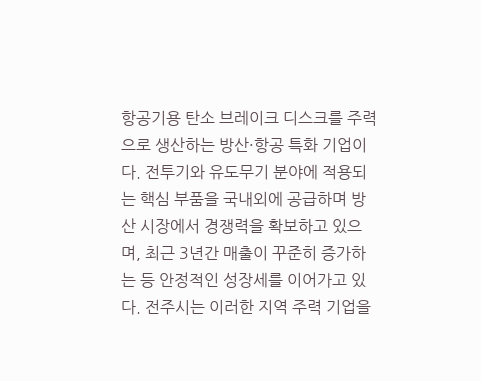항공기용 탄소 브레이크 디스크를 주력으로 생산하는 방산·항공 특화 기업이다. 전투기와 유도무기 분야에 적용되는 핵심 부품을 국내외에 공급하며 방산 시장에서 경쟁력을 확보하고 있으며, 최근 3년간 매출이 꾸준히 증가하는 등 안정적인 성장세를 이어가고 있다. 전주시는 이러한 지역 주력 기업을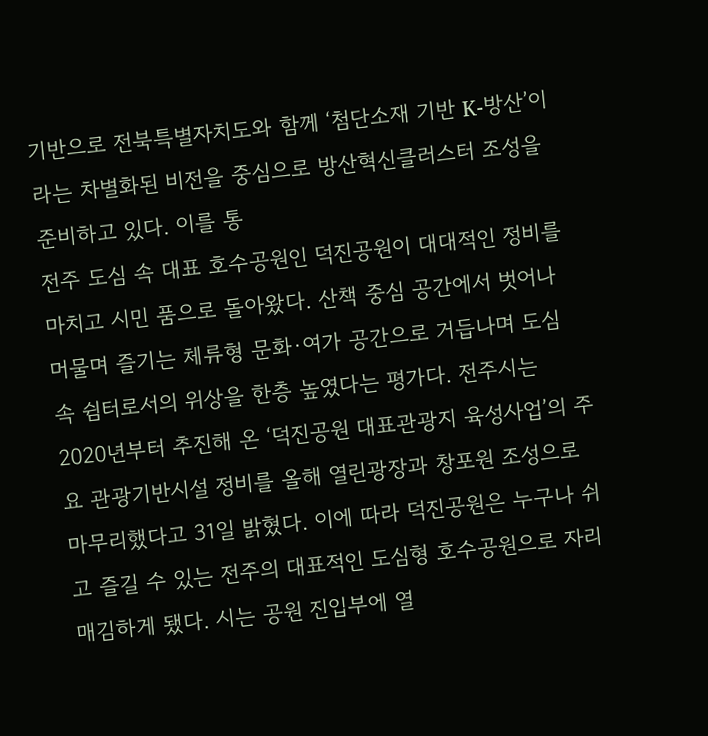기반으로 전북특별자치도와 함께 ‘첨단소재 기반 K-방산’이라는 차별화된 비전을 중심으로 방산혁신클러스터 조성을 준비하고 있다. 이를 통
전주 도심 속 대표 호수공원인 덕진공원이 대대적인 정비를 마치고 시민 품으로 돌아왔다. 산책 중심 공간에서 벗어나 머물며 즐기는 체류형 문화·여가 공간으로 거듭나며 도심 속 쉼터로서의 위상을 한층 높였다는 평가다. 전주시는 2020년부터 추진해 온 ‘덕진공원 대표관광지 육성사업’의 주요 관광기반시설 정비를 올해 열린광장과 창포원 조성으로 마무리했다고 31일 밝혔다. 이에 따라 덕진공원은 누구나 쉬고 즐길 수 있는 전주의 대표적인 도심형 호수공원으로 자리매김하게 됐다. 시는 공원 진입부에 열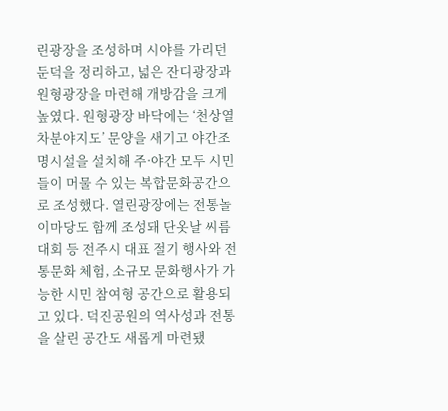린광장을 조성하며 시야를 가리던 둔덕을 정리하고, 넓은 잔디광장과 원형광장을 마련해 개방감을 크게 높였다. 원형광장 바닥에는 ‘천상열차분야지도’ 문양을 새기고 야간조명시설을 설치해 주·야간 모두 시민들이 머물 수 있는 복합문화공간으로 조성했다. 열린광장에는 전통놀이마당도 함께 조성돼 단옷날 씨름대회 등 전주시 대표 절기 행사와 전통문화 체험, 소규모 문화행사가 가능한 시민 참여형 공간으로 활용되고 있다. 덕진공원의 역사성과 전통을 살린 공간도 새롭게 마련됐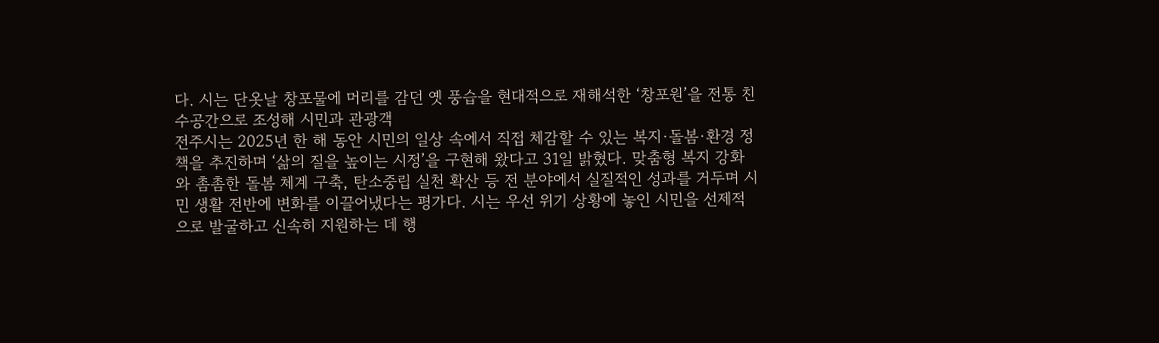다. 시는 단옷날 창포물에 머리를 감던 옛 풍습을 현대적으로 재해석한 ‘창포원’을 전통 친수공간으로 조성해 시민과 관광객
전주시는 2025년 한 해 동안 시민의 일상 속에서 직접 체감할 수 있는 복지·돌봄·환경 정책을 추진하며 ‘삶의 질을 높이는 시정’을 구현해 왔다고 31일 밝혔다. 맞춤형 복지 강화와 촘촘한 돌봄 체계 구축, 탄소중립 실천 확산 등 전 분야에서 실질적인 성과를 거두며 시민 생활 전반에 변화를 이끌어냈다는 평가다. 시는 우선 위기 상황에 놓인 시민을 선제적으로 발굴하고 신속히 지원하는 데 행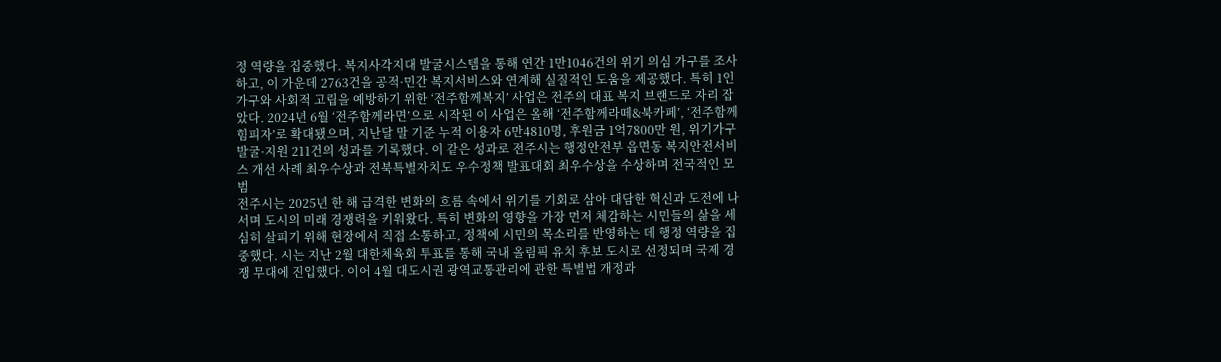정 역량을 집중했다. 복지사각지대 발굴시스템을 통해 연간 1만1046건의 위기 의심 가구를 조사하고, 이 가운데 2763건을 공적·민간 복지서비스와 연계해 실질적인 도움을 제공했다. 특히 1인 가구와 사회적 고립을 예방하기 위한 ‘전주함께복지’ 사업은 전주의 대표 복지 브랜드로 자리 잡았다. 2024년 6월 ‘전주함께라면’으로 시작된 이 사업은 올해 ‘전주함께라떼&북카페’, ‘전주함께힘피자’로 확대됐으며, 지난달 말 기준 누적 이용자 6만4810명, 후원금 1억7800만 원, 위기가구 발굴·지원 211건의 성과를 기록했다. 이 같은 성과로 전주시는 행정안전부 읍면동 복지안전서비스 개선 사례 최우수상과 전북특별자치도 우수정책 발표대회 최우수상을 수상하며 전국적인 모범
전주시는 2025년 한 해 급격한 변화의 흐름 속에서 위기를 기회로 삼아 대담한 혁신과 도전에 나서며 도시의 미래 경쟁력을 키워왔다. 특히 변화의 영향을 가장 먼저 체감하는 시민들의 삶을 세심히 살피기 위해 현장에서 직접 소통하고, 정책에 시민의 목소리를 반영하는 데 행정 역량을 집중했다. 시는 지난 2월 대한체육회 투표를 통해 국내 올림픽 유치 후보 도시로 선정되며 국제 경쟁 무대에 진입했다. 이어 4월 대도시권 광역교통관리에 관한 특별법 개정과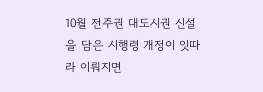10월 전주권 대도시권 신설을 담은 시행령 개정이 잇따라 이뤄지면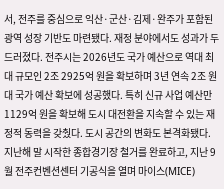서, 전주를 중심으로 익산·군산·김제·완주가 포함된 광역 성장 기반도 마련됐다. 재정 분야에서도 성과가 두드러졌다. 전주시는 2026년도 국가 예산으로 역대 최대 규모인 2조 2925억 원을 확보하며 3년 연속 2조 원대 국가 예산 확보에 성공했다. 특히 신규 사업 예산만 1129억 원을 확보해 도시 대전환을 지속할 수 있는 재정적 동력을 갖췄다. 도시 공간의 변화도 본격화됐다. 지난해 말 시작한 종합경기장 철거를 완료하고, 지난 9월 전주컨벤션센터 기공식을 열며 마이스(MICE)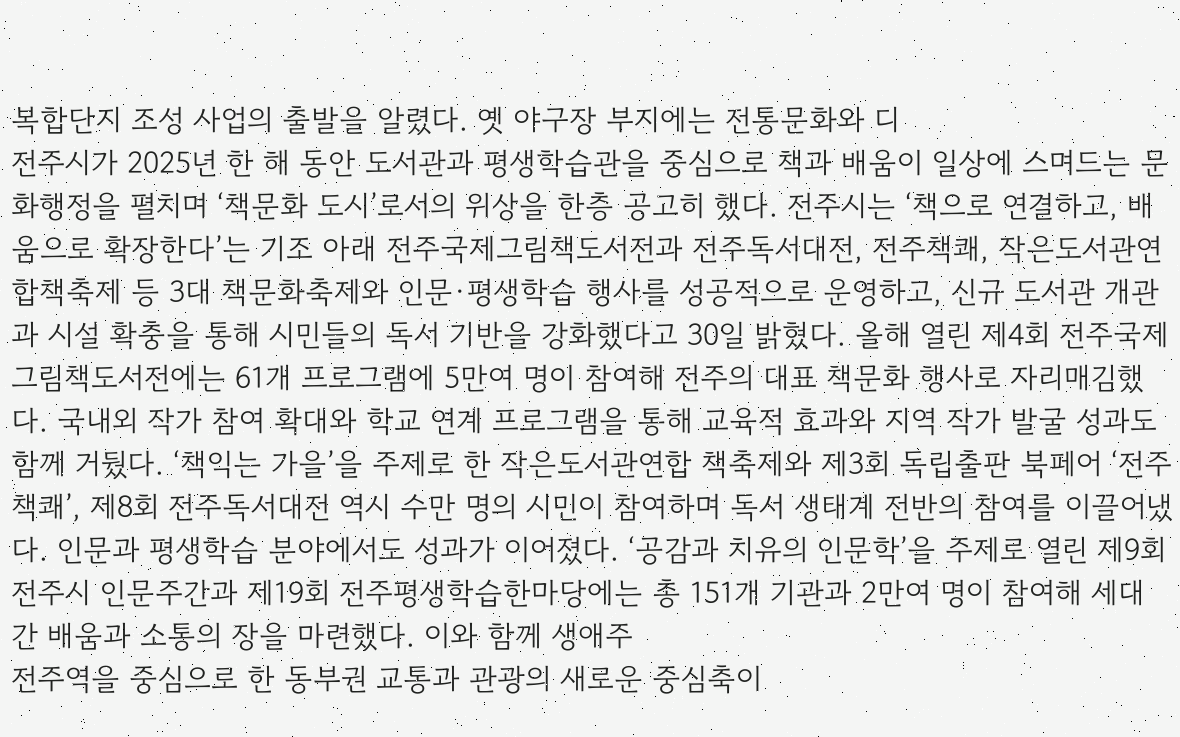복합단지 조성 사업의 출발을 알렸다. 옛 야구장 부지에는 전통문화와 디
전주시가 2025년 한 해 동안 도서관과 평생학습관을 중심으로 책과 배움이 일상에 스며드는 문화행정을 펼치며 ‘책문화 도시’로서의 위상을 한층 공고히 했다. 전주시는 ‘책으로 연결하고, 배움으로 확장한다’는 기조 아래 전주국제그림책도서전과 전주독서대전, 전주책쾌, 작은도서관연합책축제 등 3대 책문화축제와 인문·평생학습 행사를 성공적으로 운영하고, 신규 도서관 개관과 시설 확충을 통해 시민들의 독서 기반을 강화했다고 30일 밝혔다. 올해 열린 제4회 전주국제그림책도서전에는 61개 프로그램에 5만여 명이 참여해 전주의 대표 책문화 행사로 자리매김했다. 국내외 작가 참여 확대와 학교 연계 프로그램을 통해 교육적 효과와 지역 작가 발굴 성과도 함께 거뒀다. ‘책익는 가을’을 주제로 한 작은도서관연합 책축제와 제3회 독립출판 북페어 ‘전주책쾌’, 제8회 전주독서대전 역시 수만 명의 시민이 참여하며 독서 생태계 전반의 참여를 이끌어냈다. 인문과 평생학습 분야에서도 성과가 이어졌다. ‘공감과 치유의 인문학’을 주제로 열린 제9회 전주시 인문주간과 제19회 전주평생학습한마당에는 총 151개 기관과 2만여 명이 참여해 세대 간 배움과 소통의 장을 마련했다. 이와 함께 생애주
전주역을 중심으로 한 동부권 교통과 관광의 새로운 중심축이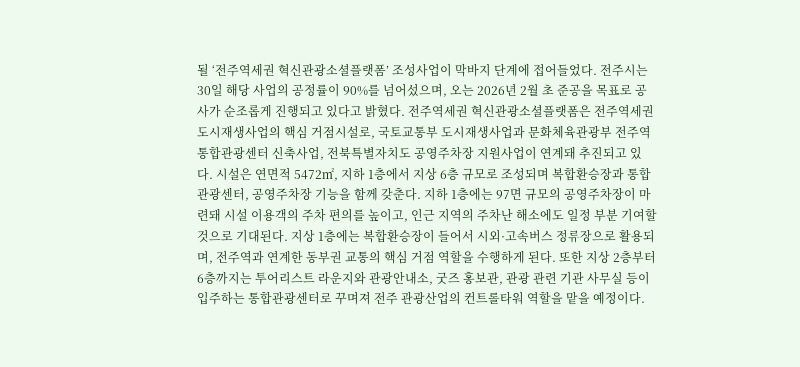될 ‘전주역세권 혁신관광소셜플랫폼’ 조성사업이 막바지 단계에 접어들었다. 전주시는 30일 해당 사업의 공정률이 90%를 넘어섰으며, 오는 2026년 2월 초 준공을 목표로 공사가 순조롭게 진행되고 있다고 밝혔다. 전주역세권 혁신관광소셜플랫폼은 전주역세권 도시재생사업의 핵심 거점시설로, 국토교통부 도시재생사업과 문화체육관광부 전주역 통합관광센터 신축사업, 전북특별자치도 공영주차장 지원사업이 연계돼 추진되고 있다. 시설은 연면적 5472㎡, 지하 1층에서 지상 6층 규모로 조성되며 복합환승장과 통합관광센터, 공영주차장 기능을 함께 갖춘다. 지하 1층에는 97면 규모의 공영주차장이 마련돼 시설 이용객의 주차 편의를 높이고, 인근 지역의 주차난 해소에도 일정 부분 기여할 것으로 기대된다. 지상 1층에는 복합환승장이 들어서 시외·고속버스 정류장으로 활용되며, 전주역과 연계한 동부권 교통의 핵심 거점 역할을 수행하게 된다. 또한 지상 2층부터 6층까지는 투어리스트 라운지와 관광안내소, 굿즈 홍보관, 관광 관련 기관 사무실 등이 입주하는 통합관광센터로 꾸며져 전주 관광산업의 컨트롤타워 역할을 맡을 예정이다.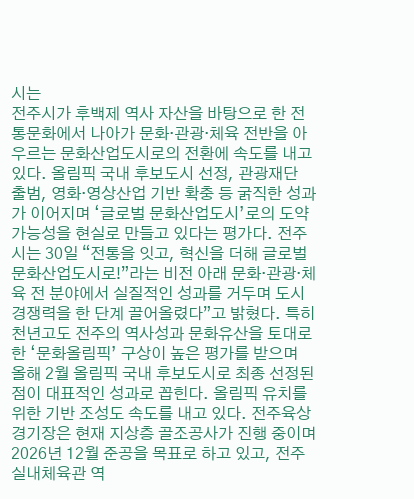시는
전주시가 후백제 역사 자산을 바탕으로 한 전통문화에서 나아가 문화·관광·체육 전반을 아우르는 문화산업도시로의 전환에 속도를 내고 있다. 올림픽 국내 후보도시 선정, 관광재단 출범, 영화·영상산업 기반 확충 등 굵직한 성과가 이어지며 ‘글로벌 문화산업도시’로의 도약 가능성을 현실로 만들고 있다는 평가다. 전주시는 30일 “전통을 잇고, 혁신을 더해 글로벌 문화산업도시로!”라는 비전 아래 문화·관광·체육 전 분야에서 실질적인 성과를 거두며 도시 경쟁력을 한 단계 끌어올렸다”고 밝혔다. 특히 천년고도 전주의 역사성과 문화유산을 토대로 한 ‘문화올림픽’ 구상이 높은 평가를 받으며 올해 2월 올림픽 국내 후보도시로 최종 선정된 점이 대표적인 성과로 꼽힌다. 올림픽 유치를 위한 기반 조성도 속도를 내고 있다. 전주육상경기장은 현재 지상층 골조공사가 진행 중이며 2026년 12월 준공을 목표로 하고 있고, 전주실내체육관 역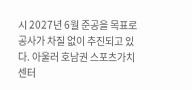시 2027년 6월 준공을 목표로 공사가 차질 없이 추진되고 있다. 아울러 호남권 스포츠가치센터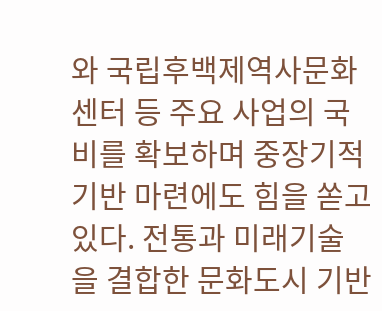와 국립후백제역사문화센터 등 주요 사업의 국비를 확보하며 중장기적 기반 마련에도 힘을 쏟고 있다. 전통과 미래기술을 결합한 문화도시 기반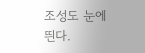조성도 눈에 띈다.